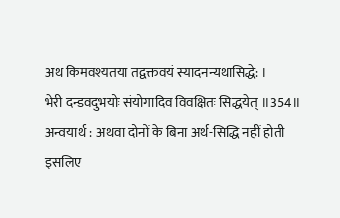अथ किमवश्यतया तद्वक्तवयं स्यादनन्यथासिद्धे: ।
भेरी दन्डवदुभयोः संयोगादिव विवक्षितः सिद्धयेत् ॥354॥
अन्वयार्थ : अथवा दोनों के बिना अर्थ-सिद्धि नहीं होती इसलिए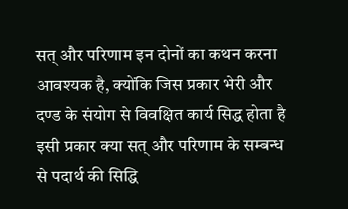सत् और परिणाम इन दोनों का कथन करना आवश्यक है, क्योंकि जिस प्रकार भेरी और दण्ड के संयोग से विवक्षित कार्य सिद्ध होता है इसी प्रकार क्या सत् और परिणाम के सम्बन्ध से पदार्थ की सिद्धि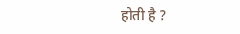होती है ?